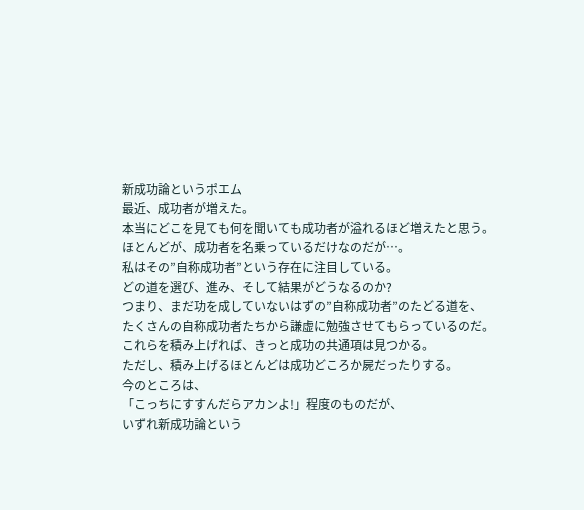新成功論というポエム
最近、成功者が増えた。
本当にどこを見ても何を聞いても成功者が溢れるほど増えたと思う。
ほとんどが、成功者を名乗っているだけなのだが…。
私はその”自称成功者”という存在に注目している。
どの道を選び、進み、そして結果がどうなるのか?
つまり、まだ功を成していないはずの”自称成功者”のたどる道を、
たくさんの自称成功者たちから謙虚に勉強させてもらっているのだ。
これらを積み上げれば、きっと成功の共通項は見つかる。
ただし、積み上げるほとんどは成功どころか屍だったりする。
今のところは、
「こっちにすすんだらアカンよ!」程度のものだが、
いずれ新成功論という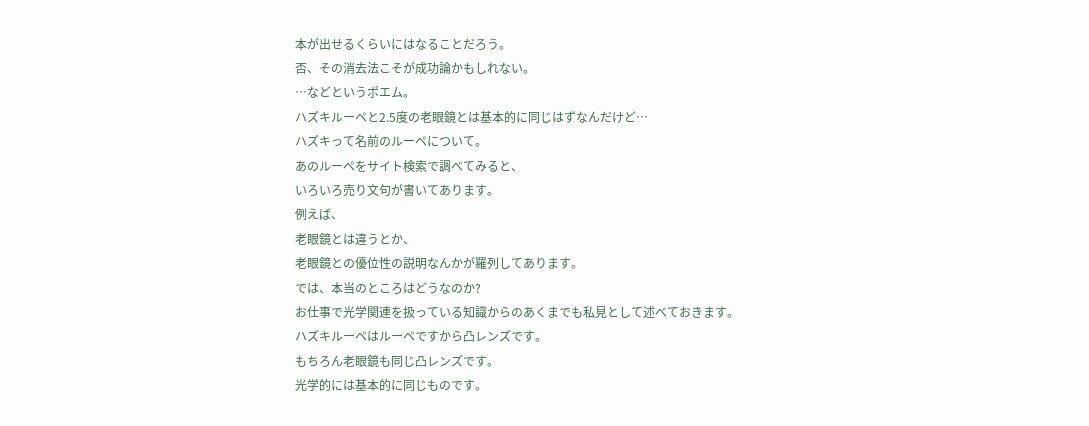本が出せるくらいにはなることだろう。
否、その消去法こそが成功論かもしれない。
…などというポエム。
ハズキルーペと2.5度の老眼鏡とは基本的に同じはずなんだけど…
ハズキって名前のルーペについて。
あのルーペをサイト検索で調べてみると、
いろいろ売り文句が書いてあります。
例えば、
老眼鏡とは違うとか、
老眼鏡との優位性の説明なんかが羅列してあります。
では、本当のところはどうなのか?
お仕事で光学関連を扱っている知識からのあくまでも私見として述べておきます。
ハズキルーペはルーペですから凸レンズです。
もちろん老眼鏡も同じ凸レンズです。
光学的には基本的に同じものです。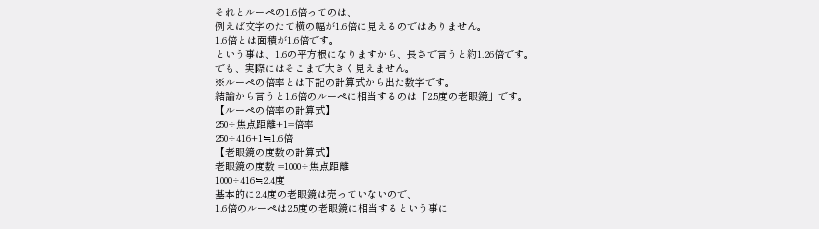それとルーペの1.6倍ってのは、
例えば文字のたて横の幅が1.6倍に見えるのではありません。
1.6倍とは面積が1.6倍です。
という事は、1.6の平方根になりますから、長さで言うと約1.26倍です。
でも、実際にはそこまで大きく見えません。
※ルーペの倍率とは下記の計算式から出た数字です。
結論から言うと1.6倍のルーペに相当するのは「2.5度の老眼鏡」です。
【ルーペの倍率の計算式】
250÷焦点距離+1=倍率
250÷416+1≒1.6倍
【老眼鏡の度数の計算式】
老眼鏡の度数 =1000÷焦点距離
1000÷416≒2.4度
基本的に2.4度の老眼鏡は売っていないので、
1.6倍のルーペは2.5度の老眼鏡に相当するという事に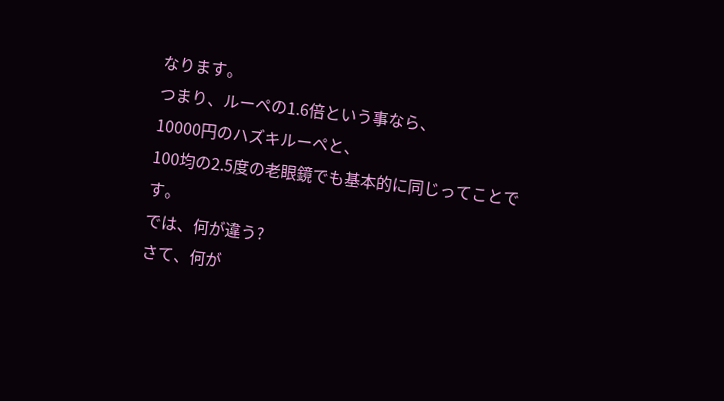なります。
つまり、ルーペの1.6倍という事なら、
10000円のハズキルーペと、
100均の2.5度の老眼鏡でも基本的に同じってことです。
では、何が違う?
さて、何が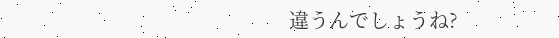違うんでしょうね?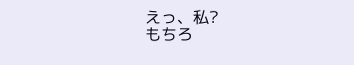えっ、私?
もちろ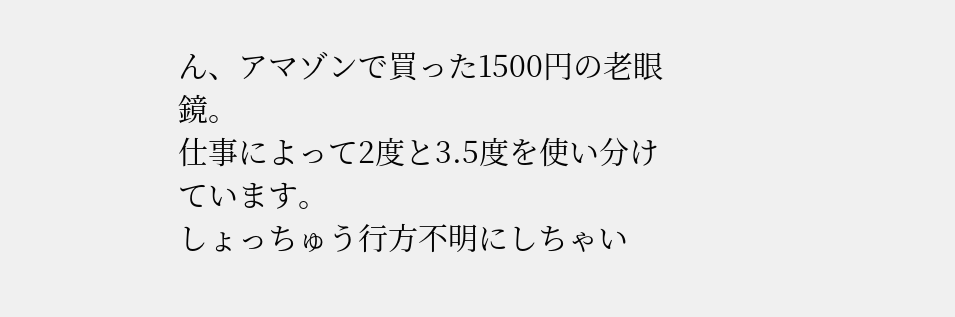ん、アマゾンで買った1500円の老眼鏡。
仕事によって2度と3.5度を使い分けています。
しょっちゅう行方不明にしちゃい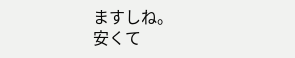ますしね。
安くて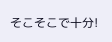そこそこで十分!